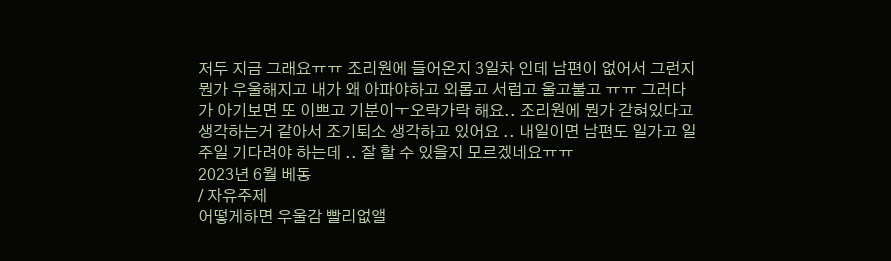저두 지금 그래요ㅠㅠ 조리원에 들어온지 3일차 인데 남편이 없어서 그런지 뭔가 우울해지고 내가 왜 아파야하고 외롭고 서럽고 울고불고 ㅠㅠ 그러다가 아기보면 또 이쁘고 기분이ㅜ오락가락 해요.. 조리원에 뭔가 갇혀있다고 생각하는거 같아서 조기퇴소 생각하고 있어요 .. 내일이면 남편도 일가고 일주일 기다려야 하는데 .. 잘 할 수 있을지 모르겠네요ㅠㅠ
2023년 6월 베동
/ 자유주제
어떻게하면 우울감 빨리없앨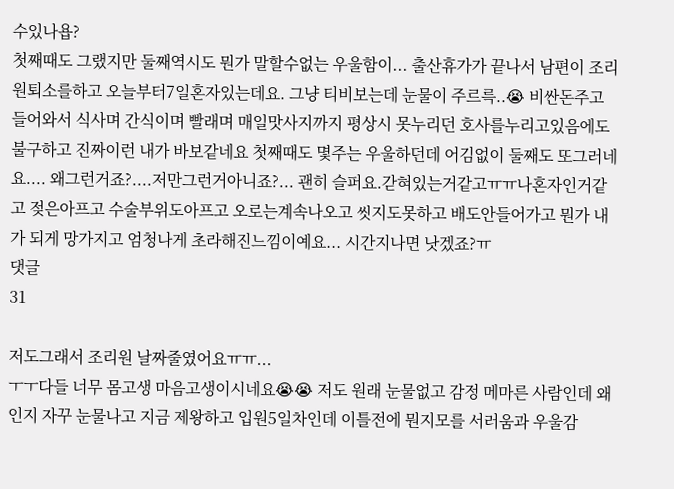수있나욥?
첫째때도 그랬지만 둘째역시도 뭔가 말할수없는 우울함이... 출산휴가가 끝나서 남편이 조리원퇴소를하고 오늘부터7일혼자있는데요. 그냥 티비보는데 눈물이 주르륵..😭 비싼돈주고들어와서 식사며 간식이며 빨래며 매일맛사지까지 평상시 못누리던 호사를누리고있음에도불구하고 진짜이런 내가 바보같네요 첫째때도 몇주는 우울하던데 어김없이 둘째도 또그러네요.... 왜그런거죠?....저만그런거아니죠?... 괜히 슬퍼요.갇혀있는거같고ㅠㅠ나혼자인거같고 젖은아프고 수술부위도아프고 오로는계속나오고 씻지도못하고 배도안들어가고 뭔가 내가 되게 망가지고 엄청나게 초라해진느낌이예요... 시간지나면 낫겠죠?ㅠ
댓글
31

저도그래서 조리원 날짜줄였어요ㅠㅠ...
ㅜㅜ다들 너무 몸고생 마음고생이시네요😭😭 저도 원래 눈물없고 감정 메마른 사람인데 왜인지 자꾸 눈물나고 지금 제왕하고 입원5일차인데 이틀전에 뭔지모를 서러움과 우울감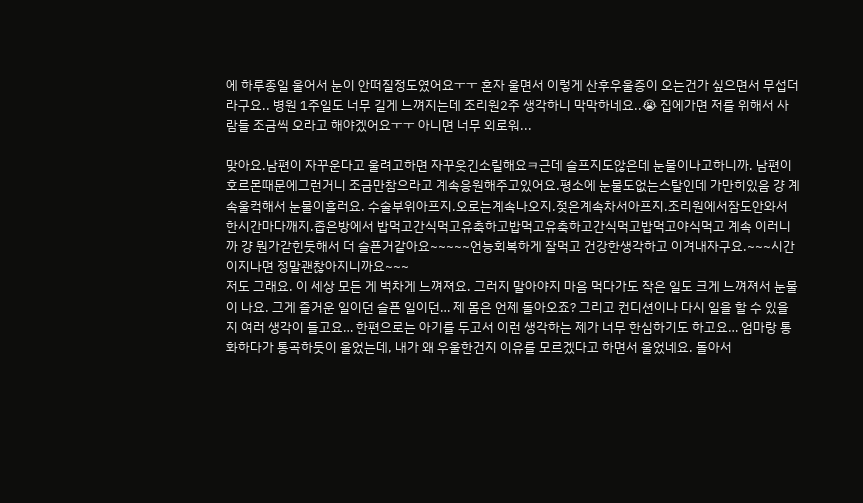에 하루종일 울어서 눈이 안떠질정도였어요ㅜㅜ 혼자 울면서 이렇게 산후우울증이 오는건가 싶으면서 무섭더라구요.. 병원 1주일도 너무 길게 느껴지는데 조리원2주 생각하니 막막하네요..😭 집에가면 저를 위해서 사람들 조금씩 오라고 해야겠어요ㅜㅜ 아니면 너무 외로워...

맞아요.남편이 자꾸운다고 울려고하면 자꾸웃긴소릴해요ㅋ근데 슬프지도않은데 눈물이나고하니까. 남편이 호르몬때문에그런거니 조금만참으라고 계속응원해주고있어요.평소에 눈물도없는스탈인데 가만히있음 걍 계속울컥해서 눈물이흘러요. 수술부위아프지.오로는계속나오지.젖은계속차서아프지.조리원에서잠도안와서 한시간마다깨지.좁은방에서 밥먹고간식먹고유축하고밥먹고유축하고간식먹고밥먹고야식먹고 계속 이러니까 걍 뭔가갇힌듯해서 더 슬픈거같아요~~~~~언능회복하게 잘먹고 건강한생각하고 이겨내자구요.~~~시간이지나면 정말괜찮아지니까요~~~
저도 그래요. 이 세상 모든 게 벅차게 느껴져요. 그러지 말아야지 마음 먹다가도 작은 일도 크게 느껴져서 눈물이 나요. 그게 즐거운 일이던 슬픈 일이던… 제 몸은 언제 돌아오죠? 그리고 컨디션이나 다시 일을 할 수 있을지 여러 생각이 들고요… 한편으로는 아기를 두고서 이런 생각하는 제가 너무 한심하기도 하고요… 엄마랑 통화하다가 통곡하듯이 울었는데, 내가 왜 우울한건지 이유를 모르겠다고 하면서 울었네요. 돌아서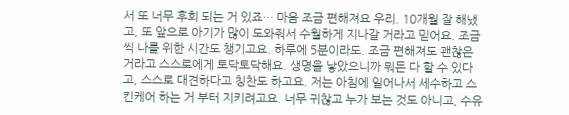서 또 너무 후회 되는 거 있죠… 마음 조금 편해져요 우리. 10개월 잘 해냈고, 또 앞으로 아기가 많이 도와줘서 수월하게 지나갈 거라고 믿어요. 조금씩 나를 위한 시간도 챙기고요. 하루에 5분이라도. 조금 편해져도 괜찮은 거라고 스스로에게 토닥토닥해요. 생명을 낳았으니까 뭐든 다 할 수 있다고, 스스로 대견하다고 칭찬도 하고요. 저는 아침에 일어나서 세수하고 스킨케어 하는 거 부터 지키려고요. 너무 귀찮고 누가 보는 것도 아니고, 수유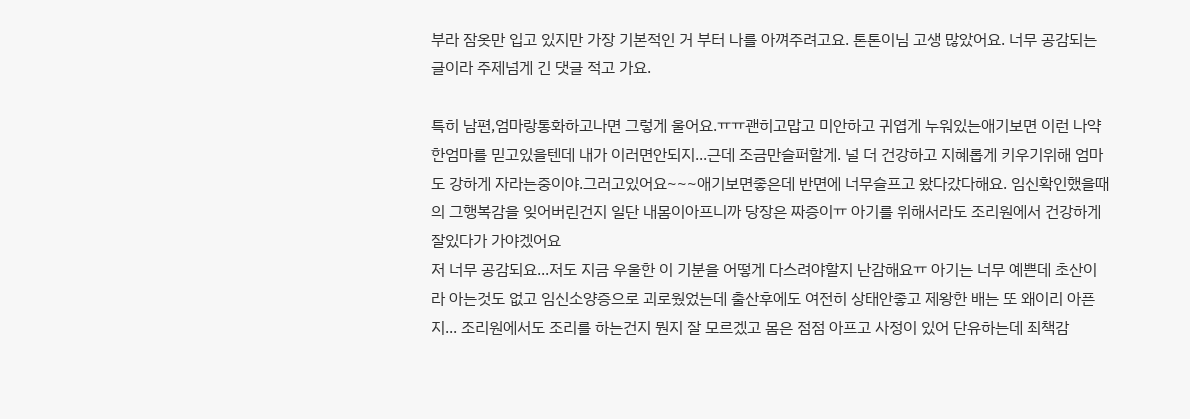부라 잠옷만 입고 있지만 가장 기본적인 거 부터 나를 아껴주려고요. 톤톤이님 고생 많았어요. 너무 공감되는 글이라 주제넘게 긴 댓글 적고 가요.

특히 남편,엄마랑통화하고나면 그렇게 울어요.ㅠㅠ괜히고맙고 미안하고 귀엽게 누워있는애기보면 이런 나약한엄마를 믿고있을텐데 내가 이러면안되지...근데 조금만슬퍼할게. 널 더 건강하고 지혜롭게 키우기위해 엄마도 강하게 자라는중이야.그러고있어요~~~애기보면좋은데 반면에 너무슬프고 왔다갔다해요. 임신확인했을때의 그행복감을 잊어버린건지 일단 내몸이아프니까 당장은 짜증이ㅠ 아기를 위해서라도 조리원에서 건강하게잘있다가 가야겠어요
저 너무 공감되요...저도 지금 우울한 이 기분을 어떻게 다스려야할지 난감해요ㅠ 아기는 너무 예쁜데 초산이라 아는것도 없고 임신소양증으로 괴로웠었는데 출산후에도 여전히 상태안좋고 제왕한 배는 또 왜이리 아픈지... 조리원에서도 조리를 하는건지 뭔지 잘 모르겠고 몸은 점점 아프고 사정이 있어 단유하는데 죄책감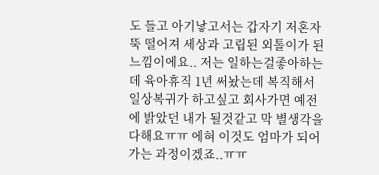도 들고 아기낳고서는 갑자기 저혼자 뚝 떨어져 세상과 고립된 외톨이가 된 느낌이에요.. 저는 일하는걸좋아하는데 육아휴직 1년 써놨는데 복직해서 일상복귀가 하고싶고 회사가면 예전에 밝았던 내가 될것같고 막 별생각을 다해요ㅠㅠ 에혀 이것도 엄마가 되어가는 과정이겠죠..ㅠㅠ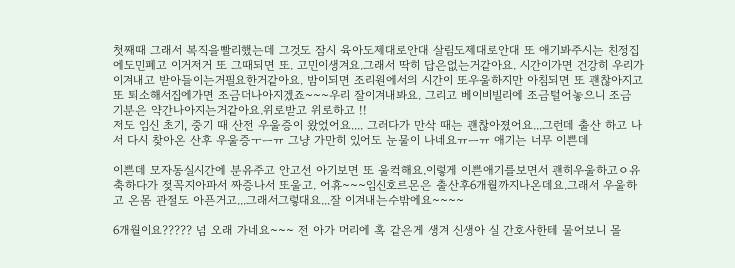첫째때 그래서 복직을빨리했는데 그것도 잠시 육아도제대로안대 살림도제대로안대 또 애기봐주시는 친정집에도민폐고 이거저거 또 그때되면 또. 고민이생겨요.그래서 딱히 답은없는거같아요. 시간이가면 건강히 우리가 이겨내고 받아들이는거필요한거같아요. 밤이되면 조리원에서의 시간이 또우울하지만 아침되면 또 괜찮아지고 또 퇴소해서집에가면 조금더나아지겠죠~~~우리 잘이겨내봐요. 그리고 베이비빌리에 조금털어놓으니 조금 기분은 약간나아지는거같아요.위로받고 위로하고 !!
저도 임신 초기, 중기 때 산전 우울증이 왔었어요.... 그러다가 만삭 때는 괜찮아졌어요...그런데 출산 하고 나서 다시 찾아온 산후 우울증ㅜㅡㅠ 그냥 가만히 있어도 눈물이 나네요ㅠㅡㅠ 애기는 너무 이쁜데

이쁜데 모자동실시간에 분유주고 안고선 아기보면 또 울컥해요.이렇게 이쁜애기를보면서 괜히우울하고ㅇ유축하다가 젖꼭지아파서 짜증나서 또울고. 어휴~~~임신호르몬은 출산후6개월까지나온데요.그래서 우울하고 온몸 관절도 아픈거고...그래서그렇대요...잘 이겨내는수밖에요~~~~

6개월이요????? 넘 오래 가네요~~~ 전 아가 머리에 혹 같은게 생겨 신생아 실 간호사한테 물어보니 몰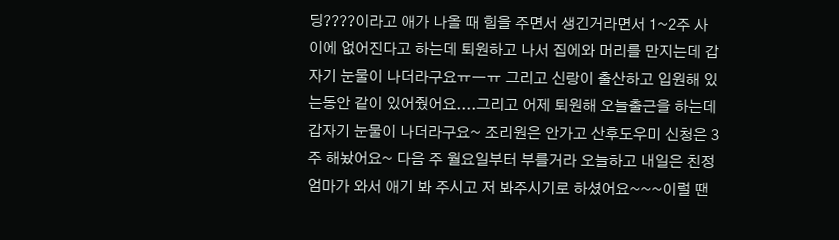딩????이라고 애가 나올 때 힘을 주면서 생긴거라면서 1~2주 사이에 없어진다고 하는데 퇴원하고 나서 집에와 머리를 만지는데 갑자기 눈물이 나더라구요ㅠㅡㅠ 그리고 신랑이 출산하고 입원해 있는동안 같이 있어줬어요....그리고 어제 퇴원해 오늘출근을 하는데 갑자기 눈물이 나더라구요~ 조리원은 안가고 산후도우미 신청은 3주 해놨어요~ 다음 주 월요일부터 부를거라 오늘하고 내일은 친정엄마가 와서 애기 봐 주시고 저 봐주시기로 하셨어요~~~이럴 땐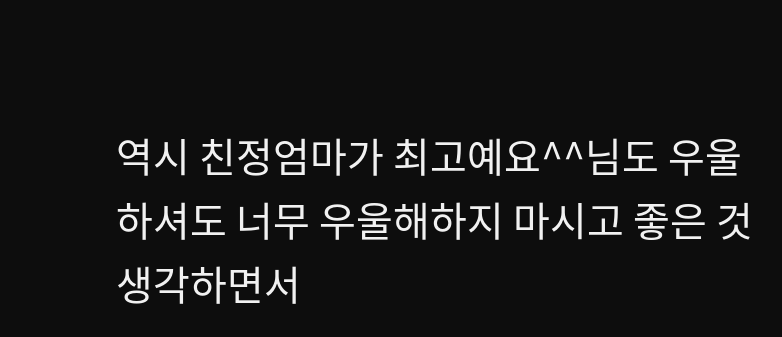역시 친정엄마가 최고예요^^님도 우울하셔도 너무 우울해하지 마시고 좋은 것 생각하면서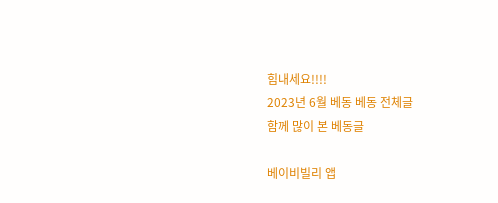힘내세요!!!!
2023년 6월 베동 베동 전체글
함께 많이 본 베동글

베이비빌리 앱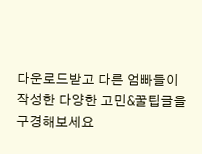다운로드받고 다른 엄빠들이 작성한 다양한 고민&꿀팁글을 구경해보세요